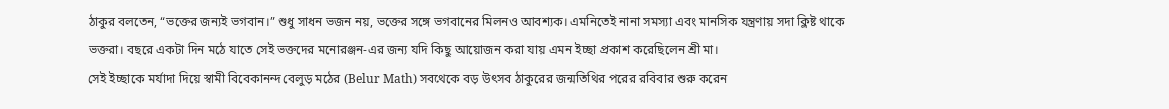ঠাকুর বলতেন, “ভক্তের জন্যই ভগবান।” শুধু সাধন ভজন নয়, ভক্তের সঙ্গে ভগবানের মিলনও আবশ্যক। এমনিতেই নানা সমস্যা এবং মানসিক যন্ত্রণায় সদা ক্লিষ্ট থাকে ভক্তরা। বছরে একটা দিন মঠে যাতে সেই ভক্তদের মনোরঞ্জন-এর জন্য যদি কিছু আয়োজন করা যায় এমন ইচ্ছা প্রকাশ করেছিলেন শ্রী মা।
সেই ইচ্ছাকে মর্যাদা দিয়ে স্বামী বিবেকানন্দ বেলুড় মঠের (Belur Math) সবথেকে বড় উৎসব ঠাকুরের জন্মতিথির পরের রবিবার শুরু করেন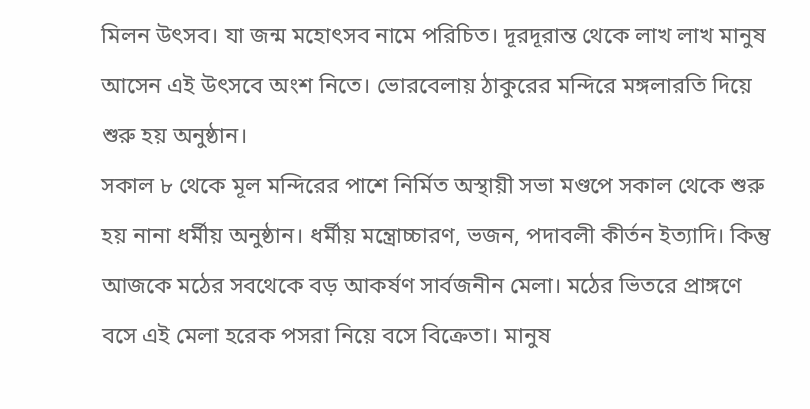মিলন উৎসব। যা জন্ম মহোৎসব নামে পরিচিত। দূরদূরান্ত থেকে লাখ লাখ মানুষ আসেন এই উৎসবে অংশ নিতে। ভোরবেলায় ঠাকুরের মন্দিরে মঙ্গলারতি দিয়ে শুরু হয় অনুষ্ঠান।
সকাল ৮ থেকে মূল মন্দিরের পাশে নির্মিত অস্থায়ী সভা মণ্ডপে সকাল থেকে শুরু হয় নানা ধর্মীয় অনুষ্ঠান। ধর্মীয় মন্ত্রোচ্চারণ, ভজন, পদাবলী কীর্তন ইত্যাদি। কিন্তু আজকে মঠের সবথেকে বড় আকর্ষণ সার্বজনীন মেলা। মঠের ভিতরে প্রাঙ্গণে বসে এই মেলা হরেক পসরা নিয়ে বসে বিক্রেতা। মানুষ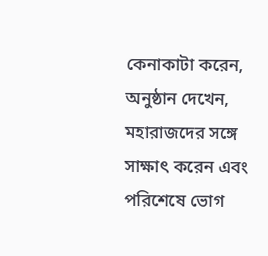কেনাকাটা করেন, অনুষ্ঠান দেখেন, মহারাজদের সঙ্গে সাক্ষাৎ করেন এবং পরিশেষে ভোগ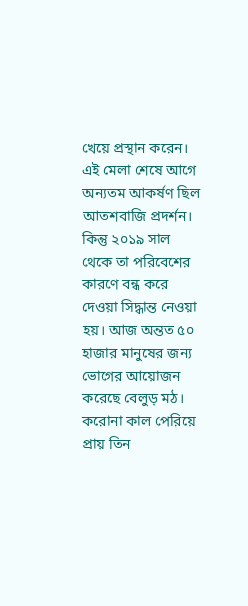খেয়ে প্রস্থান করেন।
এই মেলা শেষে আগে অন্যতম আকর্ষণ ছিল আতশবাজি প্রদর্শন। কিন্তু ২০১৯ সাল থেকে তা পরিবেশের কারণে বন্ধ করে দেওয়া সিদ্ধান্ত নেওয়া হয়। আজ অন্তত ৫০ হাজার মানুষের জন্য ভোগের আয়োজন করেছে বেলুড় মঠ। করোনা কাল পেরিয়ে প্রায় তিন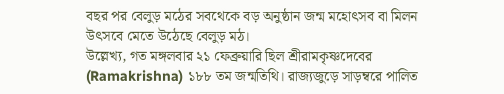বছর পর বেলুড় মঠের সবথেকে বড় অনুষ্ঠান জন্ম মহোৎসব বা মিলন উৎসবে মেতে উঠেছে বেলুড় মঠ।
উল্লেখ্য, গত মঙ্গলবার ২১ ফেব্রুয়ারি ছিল শ্রীরামকৃষ্ণদেবের (Ramakrishna) ১৮৮ তম জন্মতিথি। রাজ্যজুড়ে সাড়ম্বরে পালিত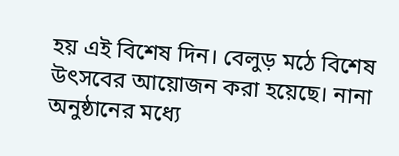হয় এই বিশেষ দিন। বেলুড় মঠে বিশেষ উৎসবের আয়োজন করা হয়েছে। নানা অনুষ্ঠানের মধ্যে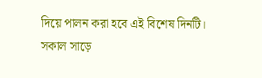দিয়ে পালন করা হবে এই বিশেষ দিনটি। সকাল সাড়ে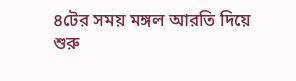৪টের সময় মঙ্গল আরতি দিয়ে শুরু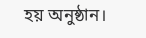হয় অনুষ্ঠান।